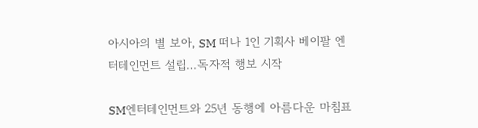아시아의 별 보아, SM 떠나 1인 기획사 베이팔 엔터테인먼트 설립…독자적 행보 시작

SM엔터테인먼트와 25년 동행에 아름다운 마침표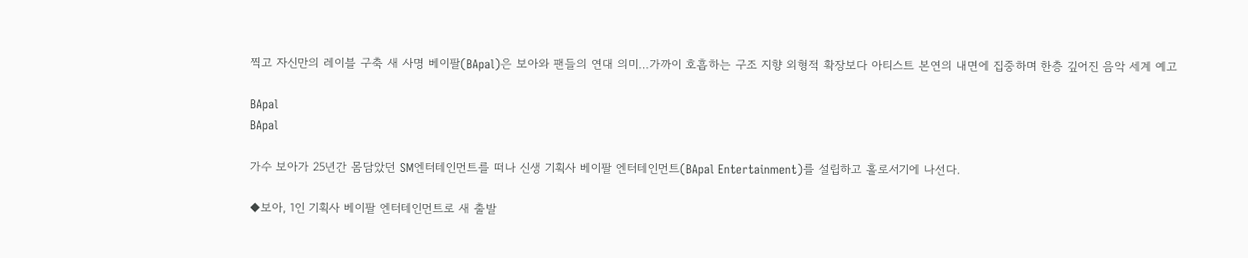찍고 자신만의 레이블 구축 새 사명 베이팔(BApal)은 보아와 팬들의 연대 의미…가까이 호흡하는 구조 지향 외형적 확장보다 아티스트 본연의 내면에 집중하며 한층 깊어진 음악 세계 예고

BApal
BApal

가수 보아가 25년간 몸담았던 SM엔터테인먼트를 떠나 신생 기획사 베이팔 엔터테인먼트(BApal Entertainment)를 설립하고 홀로서기에 나선다.

◆보아, 1인 기획사 베이팔 엔터테인먼트로 새 출발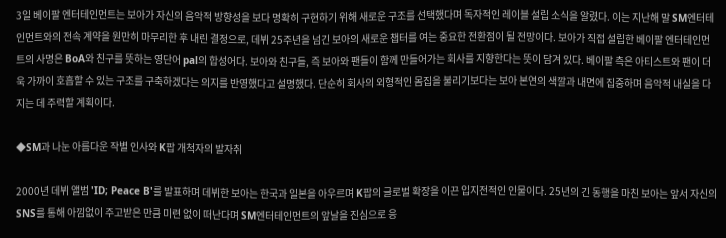3일 베이팔 엔터테인먼트는 보아가 자신의 음악적 방향성을 보다 명확히 구현하기 위해 새로운 구조를 선택했다며 독자적인 레이블 설립 소식을 알렸다. 이는 지난해 말 SM엔터테인먼트와의 전속 계약을 원만히 마무리한 후 내린 결정으로, 데뷔 25주년을 넘긴 보아의 새로운 챕터를 여는 중요한 전환점이 될 전망이다. 보아가 직접 설립한 베이팔 엔터테인먼트의 사명은 BoA와 친구를 뜻하는 영단어 pal의 합성어다. 보아와 친구들, 즉 보아와 팬들이 함께 만들어가는 회사를 지향한다는 뜻이 담겨 있다. 베이팔 측은 아티스트와 팬이 더욱 가까이 호흡할 수 있는 구조를 구축하겠다는 의지를 반영했다고 설명했다. 단순히 회사의 외형적인 몸집을 불리기보다는 보아 본연의 색깔과 내면에 집중하며 음악적 내실을 다지는 데 주력할 계획이다.

◆SM과 나눈 아름다운 작별 인사와 K팝 개척자의 발자취

2000년 데뷔 앨범 'ID; Peace B'를 발표하며 데뷔한 보아는 한국과 일본을 아우르며 K팝의 글로벌 확장을 이끈 입지전적인 인물이다. 25년의 긴 동행을 마친 보아는 앞서 자신의 SNS를 통해 아낌없이 주고받은 만큼 미련 없이 떠난다며 SM엔터테인먼트의 앞날을 진심으로 응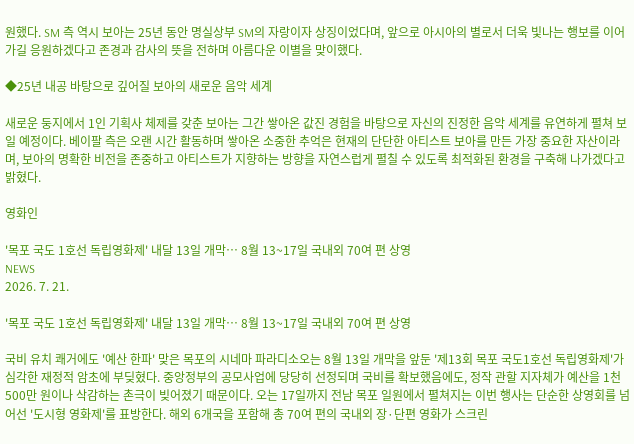원했다. SM 측 역시 보아는 25년 동안 명실상부 SM의 자랑이자 상징이었다며, 앞으로 아시아의 별로서 더욱 빛나는 행보를 이어가길 응원하겠다고 존경과 감사의 뜻을 전하며 아름다운 이별을 맞이했다.

◆25년 내공 바탕으로 깊어질 보아의 새로운 음악 세계

새로운 둥지에서 1인 기획사 체제를 갖춘 보아는 그간 쌓아온 값진 경험을 바탕으로 자신의 진정한 음악 세계를 유연하게 펼쳐 보일 예정이다. 베이팔 측은 오랜 시간 활동하며 쌓아온 소중한 추억은 현재의 단단한 아티스트 보아를 만든 가장 중요한 자산이라며, 보아의 명확한 비전을 존중하고 아티스트가 지향하는 방향을 자연스럽게 펼칠 수 있도록 최적화된 환경을 구축해 나가겠다고 밝혔다.

영화인

'목포 국도 1호선 독립영화제' 내달 13일 개막… 8월 13~17일 국내외 70여 편 상영
NEWS
2026. 7. 21.

'목포 국도 1호선 독립영화제' 내달 13일 개막… 8월 13~17일 국내외 70여 편 상영

국비 유치 쾌거에도 '예산 한파' 맞은 목포의 시네마 파라디소오는 8월 13일 개막을 앞둔 '제13회 목포 국도1호선 독립영화제'가 심각한 재정적 암초에 부딪혔다. 중앙정부의 공모사업에 당당히 선정되며 국비를 확보했음에도, 정작 관할 지자체가 예산을 1천500만 원이나 삭감하는 촌극이 빚어졌기 때문이다. 오는 17일까지 전남 목포 일원에서 펼쳐지는 이번 행사는 단순한 상영회를 넘어선 '도시형 영화제'를 표방한다. 해외 6개국을 포함해 총 70여 편의 국내외 장·단편 영화가 스크린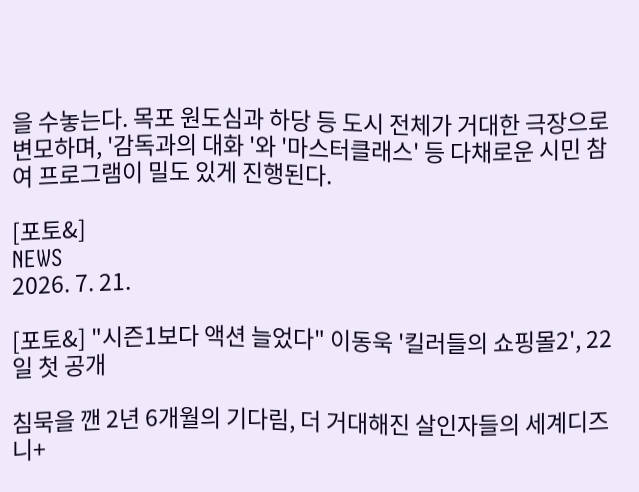을 수놓는다. 목포 원도심과 하당 등 도시 전체가 거대한 극장으로 변모하며, '감독과의 대화 '와 '마스터클래스' 등 다채로운 시민 참여 프로그램이 밀도 있게 진행된다.

[포토&]
NEWS
2026. 7. 21.

[포토&] "시즌1보다 액션 늘었다" 이동욱 '킬러들의 쇼핑몰2', 22일 첫 공개

침묵을 깬 2년 6개월의 기다림, 더 거대해진 살인자들의 세계디즈니+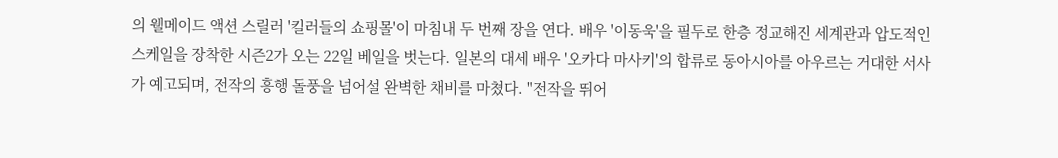의 웰메이드 액션 스릴러 '킬러들의 쇼핑몰'이 마침내 두 번째 장을 연다. 배우 '이동욱'을 필두로 한층 정교해진 세계관과 압도적인 스케일을 장착한 시즌2가 오는 22일 베일을 벗는다. 일본의 대세 배우 '오카다 마사키'의 합류로 동아시아를 아우르는 거대한 서사가 예고되며, 전작의 흥행 돌풍을 넘어설 완벽한 채비를 마쳤다. "전작을 뛰어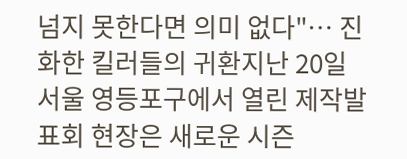넘지 못한다면 의미 없다"… 진화한 킬러들의 귀환지난 20일 서울 영등포구에서 열린 제작발표회 현장은 새로운 시즌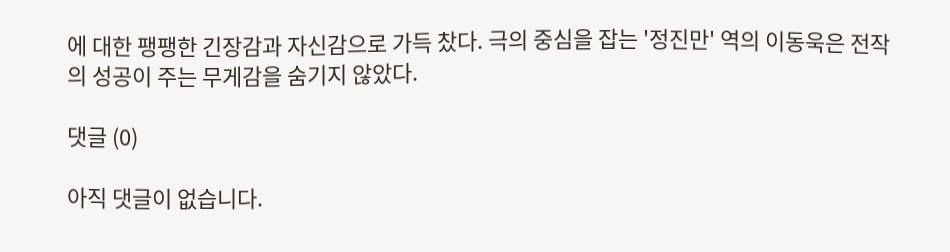에 대한 팽팽한 긴장감과 자신감으로 가득 찼다. 극의 중심을 잡는 '정진만' 역의 이동욱은 전작의 성공이 주는 무게감을 숨기지 않았다.

댓글 (0)

아직 댓글이 없습니다.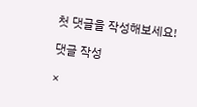첫 댓글을 작성해보세요!

댓글 작성

×